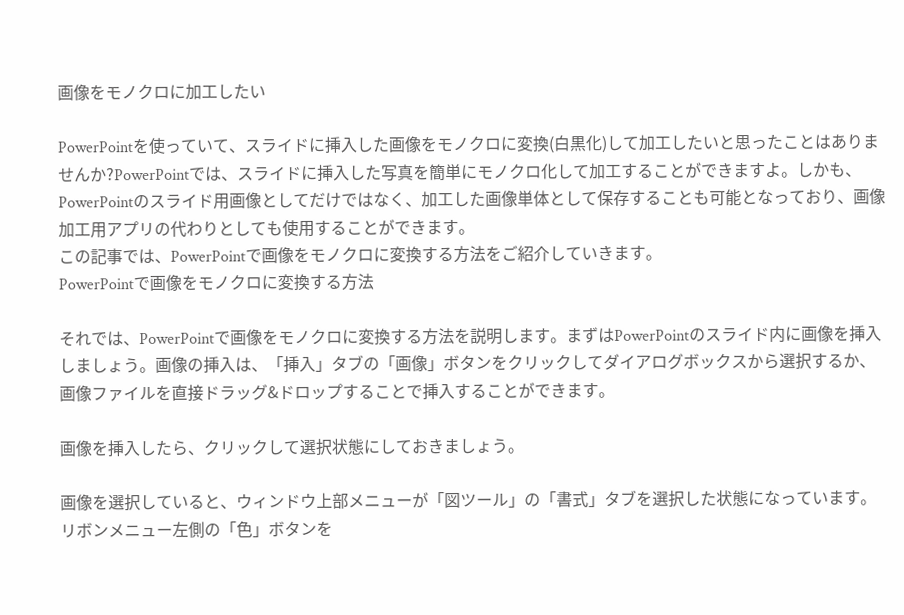画像をモノクロに加工したい

PowerPointを使っていて、スライドに挿入した画像をモノクロに変換(白黒化)して加工したいと思ったことはありませんか?PowerPointでは、スライドに挿入した写真を簡単にモノクロ化して加工することができますよ。しかも、PowerPointのスライド用画像としてだけではなく、加工した画像単体として保存することも可能となっており、画像加工用アプリの代わりとしても使用することができます。
この記事では、PowerPointで画像をモノクロに変換する方法をご紹介していきます。
PowerPointで画像をモノクロに変換する方法

それでは、PowerPointで画像をモノクロに変換する方法を説明します。まずはPowerPointのスライド内に画像を挿入しましょう。画像の挿入は、「挿入」タブの「画像」ボタンをクリックしてダイアログボックスから選択するか、画像ファイルを直接ドラッグ&ドロップすることで挿入することができます。

画像を挿入したら、クリックして選択状態にしておきましょう。

画像を選択していると、ウィンドウ上部メニューが「図ツール」の「書式」タブを選択した状態になっています。リボンメニュー左側の「色」ボタンを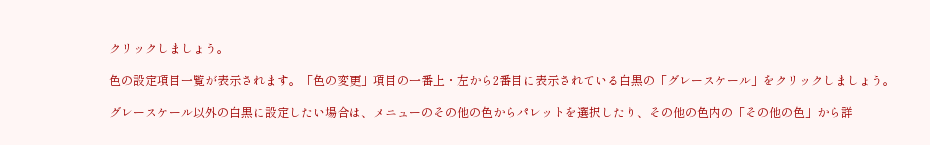クリックしましょう。

色の設定項目一覧が表示されます。「色の変更」項目の一番上・左から2番目に表示されている白黒の「グレースケール」をクリックしましょう。

グレースケール以外の白黒に設定したい場合は、メニューのその他の色からパレットを選択したり、その他の色内の「その他の色」から詳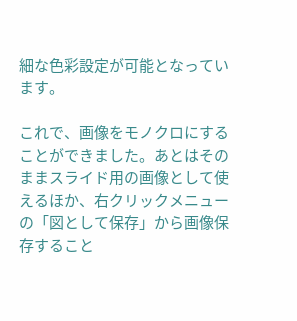細な色彩設定が可能となっています。

これで、画像をモノクロにすることができました。あとはそのままスライド用の画像として使えるほか、右クリックメニューの「図として保存」から画像保存すること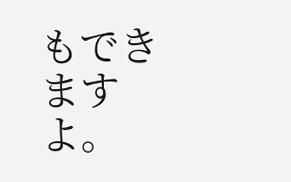もできますよ。